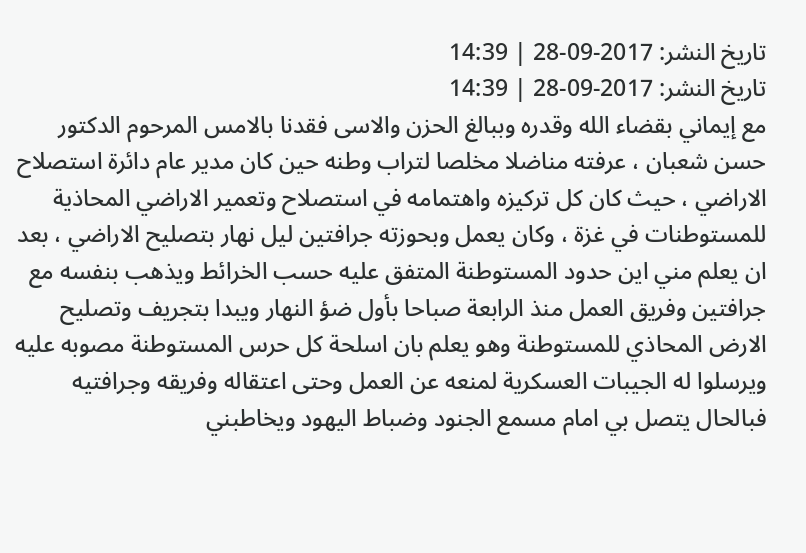تاريخ النشر: 2017-09-28 | 14:39
تاريخ النشر: 2017-09-28 | 14:39
مع إيماني بقضاء الله وقدره وببالغ الحزن والاسى فقدنا بالامس المرحوم الدكتور حسن شعبان ، عرفته مناضلا مخلصا لتراب وطنه حين كان مدير عام دائرة استصلاح الاراضي ، حيث كان كل تركيزه واهتمامه في استصلاح وتعمير الاراضي المحاذية للمستوطنات في غزة ، وكان يعمل وبحوزته جرافتين ليل نهار بتصليح الاراضي ، بعد ان يعلم مني اين حدود المستوطنة المتفق عليه حسب الخرائط ويذهب بنفسه مع جرافتين وفريق العمل منذ الرابعة صباحا بأول ضؤ النهار ويبدا بتجريف وتصليح الارض المحاذي للمستوطنة وهو يعلم بان اسلحة كل حرس المستوطنة مصوبه عليه ويرسلوا له الجيبات العسكرية لمنعه عن العمل وحتى اعتقاله وفريقه وجرافتيه فبالحال يتصل بي امام مسمع الجنود وضباط اليهود ويخاطبني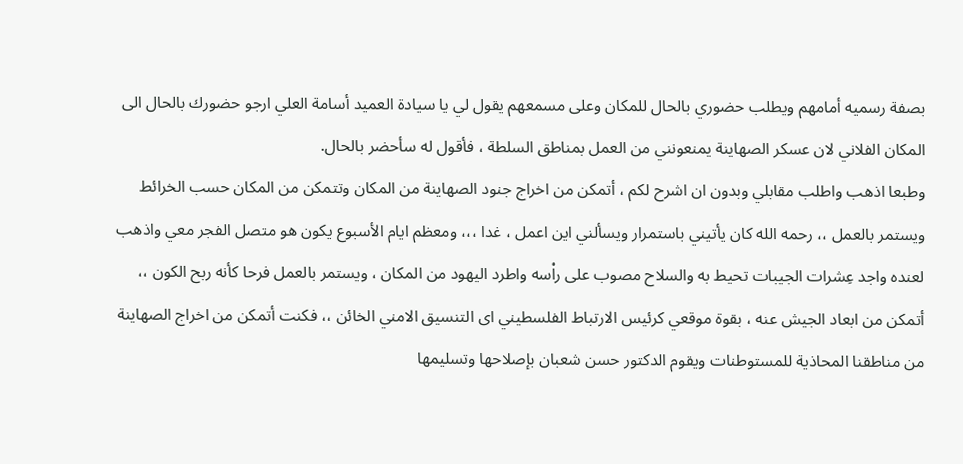بصفة رسميه أمامهم ويطلب حضوري بالحال للمكان وعلى مسمعهم يقول لي يا سيادة العميد أسامة العلي ارجو حضورك بالحال الى المكان الفلاني لان عسكر الصهاينة يمنعونني من العمل بمناطق السلطة ، فأقول له سأحضر بالحال.
وطبعا اذهب واطلب مقابلي وبدون ان اشرح لكم ، أتمكن من اخراج جنود الصهاينة من المكان وتتمكن من المكان حسب الخرائط ويستمر بالعمل ،، رحمه الله كان يأتيني باستمرار ويسألني اين اعمل ، غدا ،،، ومعظم ايام الأسبوع يكون هو متصل الفجر معي واذهب لعنده واجد عِشرات الجيبات تحيط به والسلاح مصوب على راْسه واطرد اليهود من المكان ، ويستمر بالعمل فرحا كأنه ربح الكون ،، أتمكن من ابعاد الجيش عنه ، بقوة موقعي كرئيس الارتباط الفلسطيني اى التنسيق الامني الخائن ،، فكنت أتمكن من اخراج الصهاينة من مناطقنا المحاذية للمستوطنات ويقوم الدكتور حسن شعبان بإصلاحها وتسليمها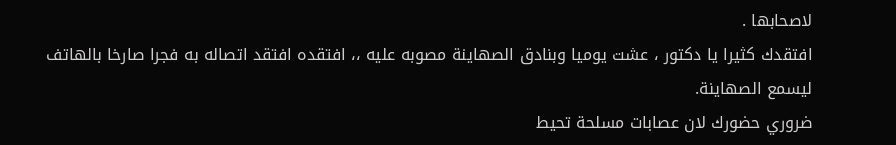لاصحابها .
افتقدك كثيرا يا دكتور ، عشت يوميا وبنادق الصهاينة مصوبه عليه ،، افتقده افتقد اتصاله به فجرا صارخا بالهاتف ليسمع الصهاينة.
ضروري حضورك لان عصابات مسلحة تحيط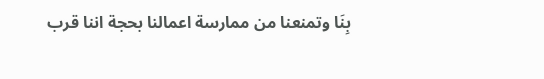بِنَا وتمنعنا من ممارسة اعمالنا بحجة اننا قرب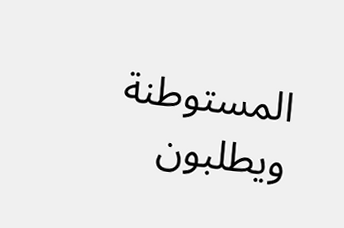المستوطنة ويطلبون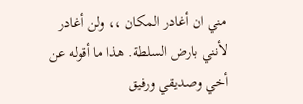مني ان أغادر المكان ،، ولن أغادر لأنني بارض السلطة. هذا ما أقوله عن أخي وصديقي ورفيق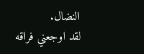النضال.
لقد اوجعني فراقه